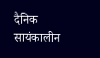दैनिक सायंकालीन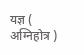यज्ञ ( अग्निहोत्र )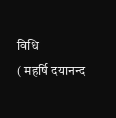विधि
( महर्षि दयानन्द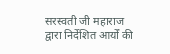सरस्वती जी महाराज द्वारा निर्देशित आर्यों की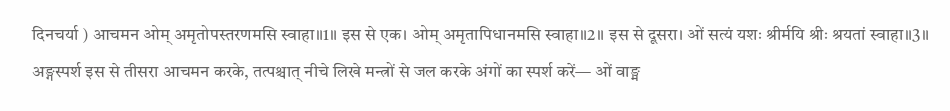दिनचर्या ) आचमन ओम् अमृतोपस्तरणमसि स्वाहा॥1॥ इस से एक। ओम् अमृतापिधानमसि स्वाहा॥2॥ इस से दूसरा। ओं सत्यं यशः श्रीर्मयि श्रीः श्रयतां स्वाहा॥3॥ अङ्गस्पर्श इस से तीसरा आचमन करके, तत्पश्चात् नीचे लिखे मन्त्रों से जल करके अंगों का स्पर्श करें— ओं वाङ्म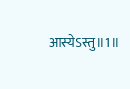आस्येऽस्तु॥1॥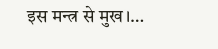इस मन्त्र से मुख।…